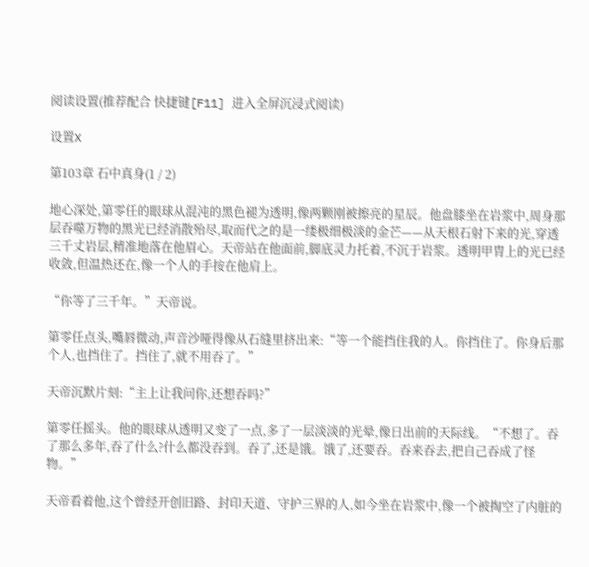阅读设置(推荐配合 快捷键[F11] 进入全屏沉浸式阅读)

设置X

第103章 石中真身(1 / 2)

地心深处,第零任的眼球从混沌的黑色褪为透明,像两颗刚被擦亮的星辰。他盘膝坐在岩浆中,周身那层吞噬万物的黑光已经消散殆尽,取而代之的是一缕极细极淡的金芒——从天根石射下来的光,穿透三千丈岩层,精准地落在他眉心。天帝站在他面前,脚底灵力托着,不沉于岩浆。透明甲胄上的光已经收敛,但温热还在,像一个人的手按在他肩上。

“你等了三千年。”天帝说。

第零任点头,嘴唇微动,声音沙哑得像从石缝里挤出来:“等一个能挡住我的人。你挡住了。你身后那个人,也挡住了。挡住了,就不用吞了。”

天帝沉默片刻:“主上让我问你,还想吞吗?”

第零任摇头。他的眼球从透明又变了一点,多了一层淡淡的光晕,像日出前的天际线。“不想了。吞了那么多年,吞了什么?什么都没吞到。吞了,还是饿。饿了,还要吞。吞来吞去,把自己吞成了怪物。”

天帝看着他,这个曾经开创旧路、封印天道、守护三界的人,如今坐在岩浆中,像一个被掏空了内脏的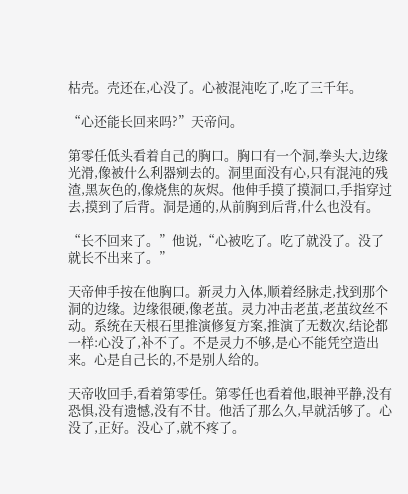枯壳。壳还在,心没了。心被混沌吃了,吃了三千年。

“心还能长回来吗?”天帝问。

第零任低头看着自己的胸口。胸口有一个洞,拳头大,边缘光滑,像被什么利器剜去的。洞里面没有心,只有混沌的残渣,黑灰色的,像烧焦的灰烬。他伸手摸了摸洞口,手指穿过去,摸到了后背。洞是通的,从前胸到后背,什么也没有。

“长不回来了。”他说,“心被吃了。吃了就没了。没了就长不出来了。”

天帝伸手按在他胸口。新灵力入体,顺着经脉走,找到那个洞的边缘。边缘很硬,像老茧。灵力冲击老茧,老茧纹丝不动。系统在天根石里推演修复方案,推演了无数次,结论都一样:心没了,补不了。不是灵力不够,是心不能凭空造出来。心是自己长的,不是别人给的。

天帝收回手,看着第零任。第零任也看着他,眼神平静,没有恐惧,没有遗憾,没有不甘。他活了那么久,早就活够了。心没了,正好。没心了,就不疼了。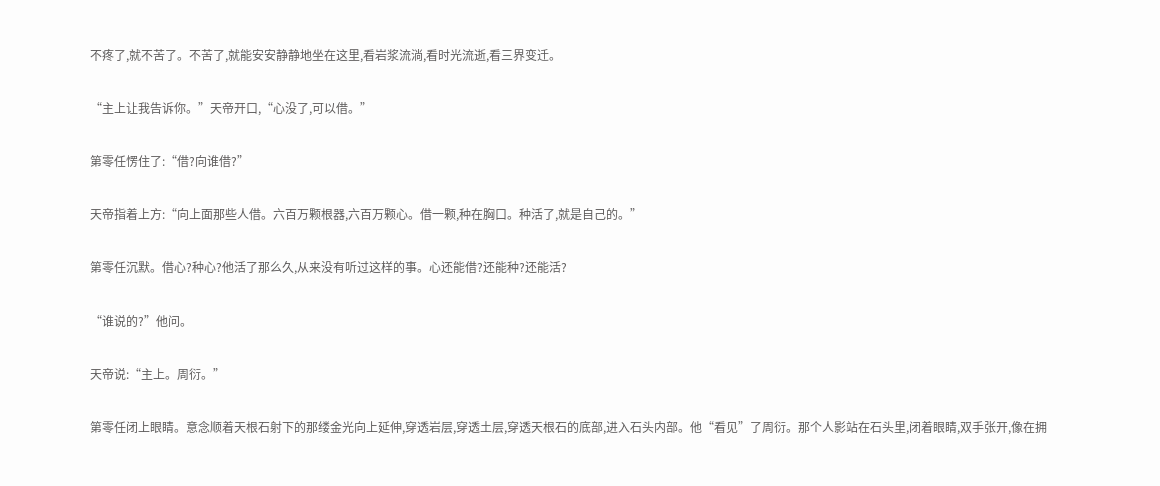不疼了,就不苦了。不苦了,就能安安静静地坐在这里,看岩浆流淌,看时光流逝,看三界变迁。

“主上让我告诉你。”天帝开口,“心没了,可以借。”

第零任愣住了:“借?向谁借?”

天帝指着上方:“向上面那些人借。六百万颗根器,六百万颗心。借一颗,种在胸口。种活了,就是自己的。”

第零任沉默。借心?种心?他活了那么久,从来没有听过这样的事。心还能借?还能种?还能活?

“谁说的?”他问。

天帝说:“主上。周衍。”

第零任闭上眼睛。意念顺着天根石射下的那缕金光向上延伸,穿透岩层,穿透土层,穿透天根石的底部,进入石头内部。他“看见”了周衍。那个人影站在石头里,闭着眼睛,双手张开,像在拥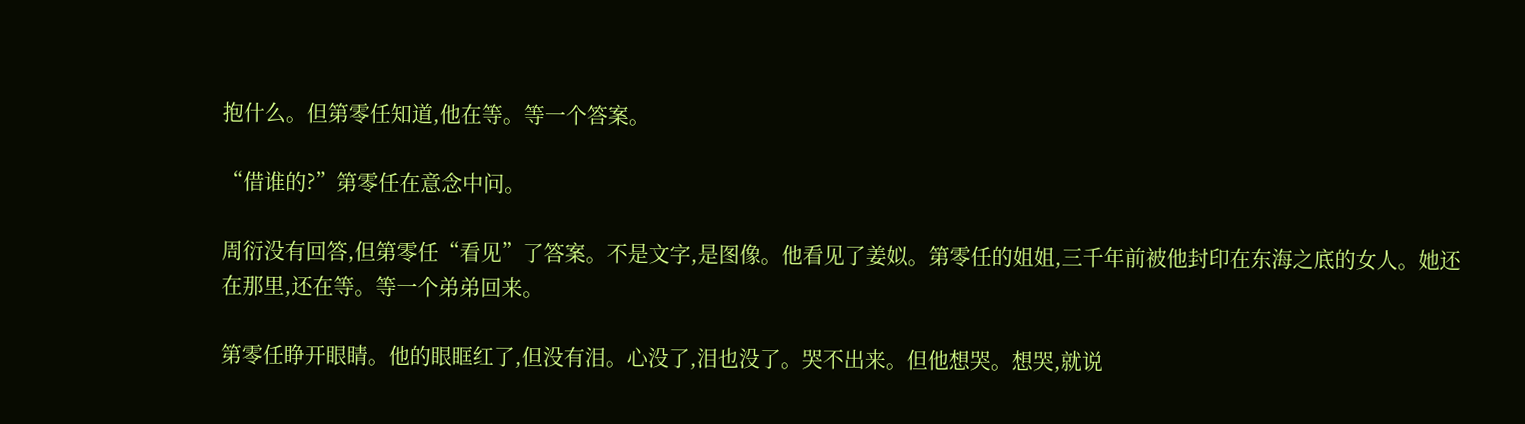抱什么。但第零任知道,他在等。等一个答案。

“借谁的?”第零任在意念中问。

周衍没有回答,但第零任“看见”了答案。不是文字,是图像。他看见了姜姒。第零任的姐姐,三千年前被他封印在东海之底的女人。她还在那里,还在等。等一个弟弟回来。

第零任睁开眼睛。他的眼眶红了,但没有泪。心没了,泪也没了。哭不出来。但他想哭。想哭,就说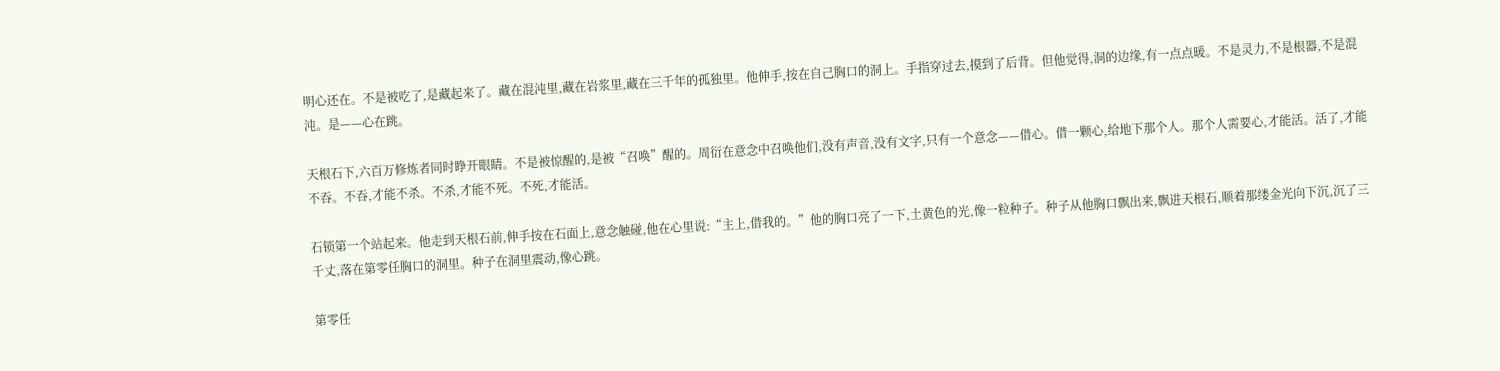明心还在。不是被吃了,是藏起来了。藏在混沌里,藏在岩浆里,藏在三千年的孤独里。他伸手,按在自己胸口的洞上。手指穿过去,摸到了后背。但他觉得,洞的边缘,有一点点暖。不是灵力,不是根器,不是混沌。是——心在跳。

天根石下,六百万修炼者同时睁开眼睛。不是被惊醒的,是被“召唤”醒的。周衍在意念中召唤他们,没有声音,没有文字,只有一个意念——借心。借一颗心,给地下那个人。那个人需要心,才能活。活了,才能不吞。不吞,才能不杀。不杀,才能不死。不死,才能活。

石锁第一个站起来。他走到天根石前,伸手按在石面上,意念触碰,他在心里说:“主上,借我的。”他的胸口亮了一下,土黄色的光,像一粒种子。种子从他胸口飘出来,飘进天根石,顺着那缕金光向下沉,沉了三千丈,落在第零任胸口的洞里。种子在洞里震动,像心跳。

第零任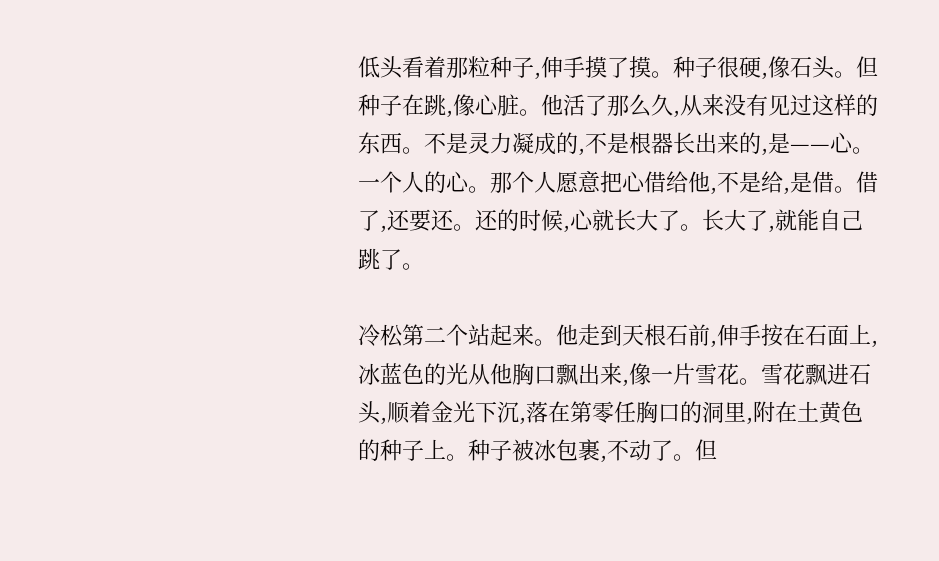低头看着那粒种子,伸手摸了摸。种子很硬,像石头。但种子在跳,像心脏。他活了那么久,从来没有见过这样的东西。不是灵力凝成的,不是根器长出来的,是——心。一个人的心。那个人愿意把心借给他,不是给,是借。借了,还要还。还的时候,心就长大了。长大了,就能自己跳了。

冷松第二个站起来。他走到天根石前,伸手按在石面上,冰蓝色的光从他胸口飘出来,像一片雪花。雪花飘进石头,顺着金光下沉,落在第零任胸口的洞里,附在土黄色的种子上。种子被冰包裹,不动了。但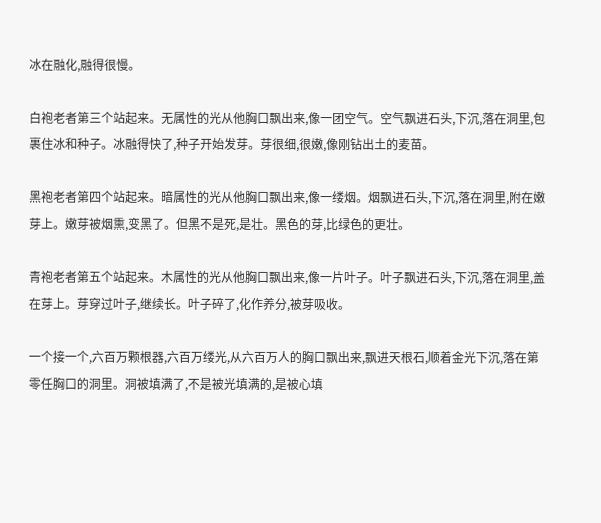冰在融化,融得很慢。

白袍老者第三个站起来。无属性的光从他胸口飘出来,像一团空气。空气飘进石头,下沉,落在洞里,包裹住冰和种子。冰融得快了,种子开始发芽。芽很细,很嫩,像刚钻出土的麦苗。

黑袍老者第四个站起来。暗属性的光从他胸口飘出来,像一缕烟。烟飘进石头,下沉,落在洞里,附在嫩芽上。嫩芽被烟熏,变黑了。但黑不是死,是壮。黑色的芽,比绿色的更壮。

青袍老者第五个站起来。木属性的光从他胸口飘出来,像一片叶子。叶子飘进石头,下沉,落在洞里,盖在芽上。芽穿过叶子,继续长。叶子碎了,化作养分,被芽吸收。

一个接一个,六百万颗根器,六百万缕光,从六百万人的胸口飘出来,飘进天根石,顺着金光下沉,落在第零任胸口的洞里。洞被填满了,不是被光填满的,是被心填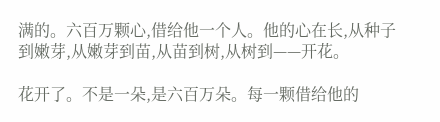满的。六百万颗心,借给他一个人。他的心在长,从种子到嫩芽,从嫩芽到苗,从苗到树,从树到——开花。

花开了。不是一朵,是六百万朵。每一颗借给他的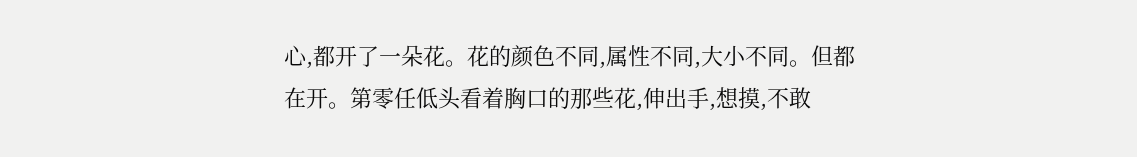心,都开了一朵花。花的颜色不同,属性不同,大小不同。但都在开。第零任低头看着胸口的那些花,伸出手,想摸,不敢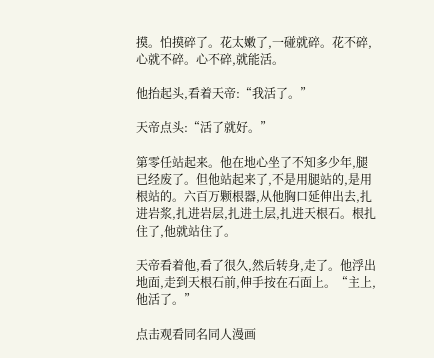摸。怕摸碎了。花太嫩了,一碰就碎。花不碎,心就不碎。心不碎,就能活。

他抬起头,看着天帝:“我活了。”

天帝点头:“活了就好。”

第零任站起来。他在地心坐了不知多少年,腿已经废了。但他站起来了,不是用腿站的,是用根站的。六百万颗根器,从他胸口延伸出去,扎进岩浆,扎进岩层,扎进土层,扎进天根石。根扎住了,他就站住了。

天帝看着他,看了很久,然后转身,走了。他浮出地面,走到天根石前,伸手按在石面上。“主上,他活了。”

点击观看同名同人漫画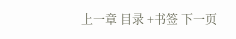上一章 目录 +书签 下一页